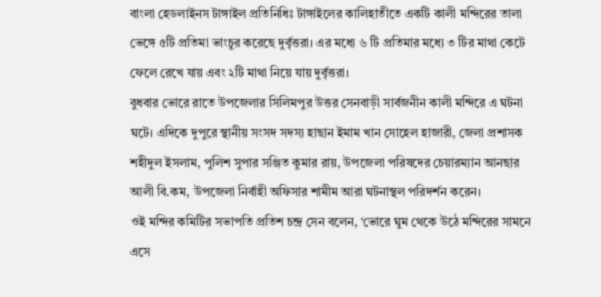বাংলা হেডলাইনস টাঙ্গাইল প্রতিনিধিঃ টাঙ্গাইলের কালিহাতীতে একটি কালী মন্দিরের তালা ভেঙ্গে ৫টি প্রতিমা ভাংচুর করেছে দুর্বৃত্তরা। এর মধ্যে ৬ টি প্রতিমার মধ্যে ৩ টির মাথা কেটে ফেলে রেখে যায় এবং ২টি মাথা নিয়ে যায় দুর্বৃত্তরা।
বুধবার ভোরে রাতে উপজেলার সিলিমপুর উত্তর সেনবাড়ী সার্বজনীন কালী মন্দিরে এ ঘটনা ঘটে। এদিকে দুপুরে স্থানীয় সংসদ সদস্য হাছান ইমাম খান সোহেল হাজারী, জেলা প্রশাসক শহীদুল ইসলাম, পুলিশ সুপার সঞ্জিত কুমার রায়, উপজেলা পরিষদের চেয়ারম্যান আনছার আলী বি.কম, উপজেলা নির্বাহী অফিসার শামীম আরা ঘটনাস্থল পরিদর্শন করেন।
ওই মন্দির কমিটির সভাপতি প্রতিশ চন্দ্র সেন বলেন, ‘ভোরে ঘুম থেকে উঠে মন্দিরের সামনে এসে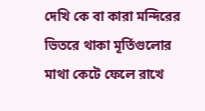দেখি কে বা কারা মন্দিরের ভিতরে থাকা মূর্তিগুলোর মাথা কেটে ফেলে রাখে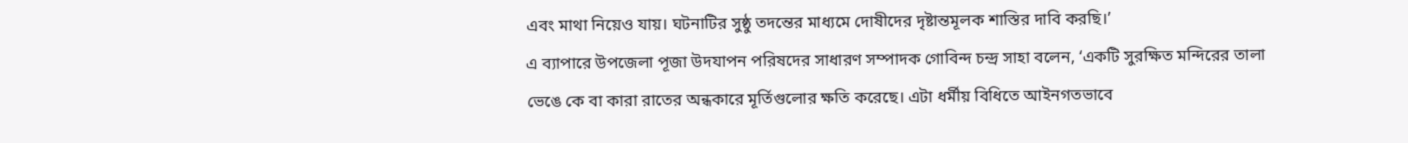এবং মাথা নিয়েও যায়। ঘটনাটির সুষ্ঠু তদন্তের মাধ্যমে দোষীদের দৃষ্টান্তমূলক শাস্তির দাবি করছি।’
এ ব্যাপারে উপজেলা পূজা উদযাপন পরিষদের সাধারণ সম্পাদক গোবিন্দ চন্দ্র সাহা বলেন, ‘একটি সুরক্ষিত মন্দিরের তালা ভেঙে কে বা কারা রাতের অন্ধকারে মূর্তিগুলোর ক্ষতি করেছে। এটা ধর্মীয় বিধিতে আইনগতভাবে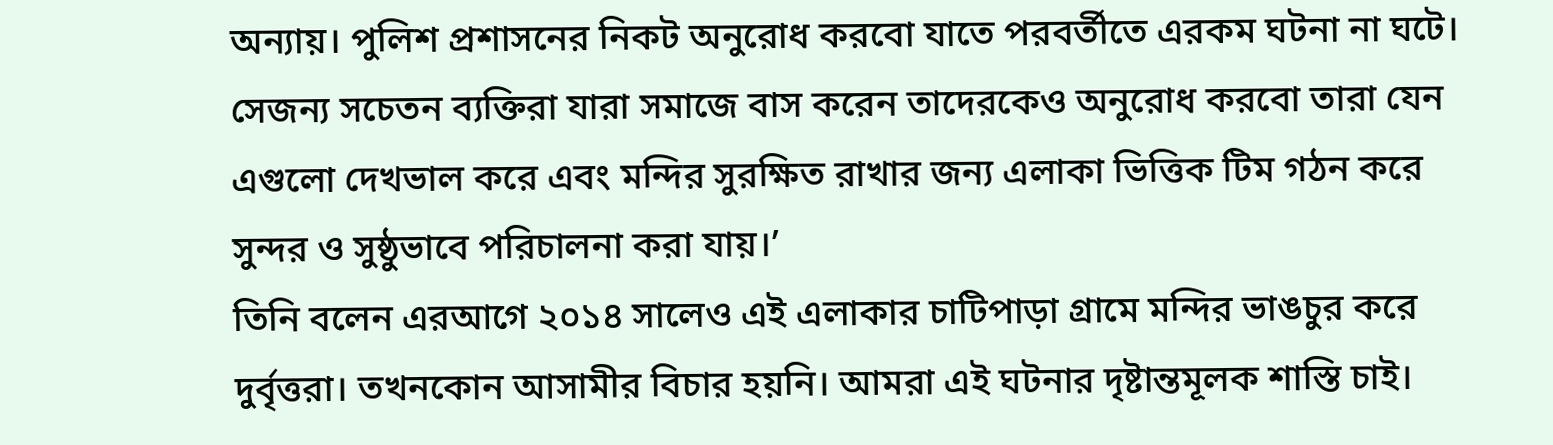অন্যায়। পুলিশ প্রশাসনের নিকট অনুরোধ করবো যাতে পরবর্তীতে এরকম ঘটনা না ঘটে। সেজন্য সচেতন ব্যক্তিরা যারা সমাজে বাস করেন তাদেরকেও অনুরোধ করবো তারা যেন এগুলো দেখভাল করে এবং মন্দির সুরক্ষিত রাখার জন্য এলাকা ভিত্তিক টিম গঠন করে সুন্দর ও সুষ্ঠুভাবে পরিচালনা করা যায়।’
তিনি বলেন এরআগে ২০১৪ সালেও এই এলাকার চাটিপাড়া গ্রামে মন্দির ভাঙচুর করে দুর্বৃত্তরা। তখনকোন আসামীর বিচার হয়নি। আমরা এই ঘটনার দৃষ্টান্তমূলক শাস্তি চাই।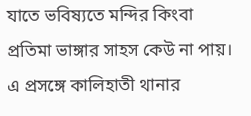যাতে ভবিষ্যতে মন্দির কিংবা প্রতিমা ভাঙ্গার সাহস কেউ না পায়।
এ প্রসঙ্গে কালিহাতী থানার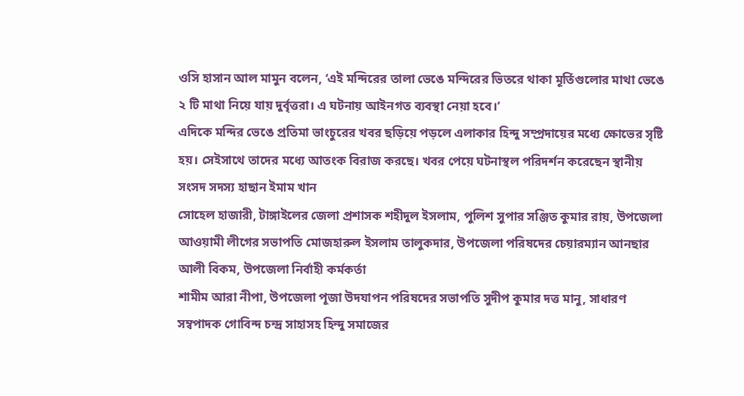ওসি হাসান আল মামুন বলেন, ‘এই মন্দিরের তালা ভেঙে মন্দিরের ভিতরে থাকা মূর্তিগুলোর মাথা ভেঙে ২ টি মাথা নিয়ে যায় দুর্বৃত্তরা। এ ঘটনায় আইনগত ব্যবস্থা নেয়া হবে।’
এদিকে মন্দির ভেঙে প্রতিমা ভাংচুরের খবর ছড়িয়ে পড়লে এলাকার হিন্দু সম্প্রদায়ের মধ্যে ক্ষোভের সৃষ্টি হয়। সেইসাথে তাদের মধ্যে আতংক বিরাজ করছে। খবর পেয়ে ঘটনাস্থল পরিদর্শন করেছেন স্থানীয় সংসদ সদস্য হাছান ইমাম খান
সোহেল হাজারী, টাঙ্গাইলের জেলা প্রশাসক শহীদুল ইসলাম, পুলিশ সুপার সঞ্জিত কুমার রায়, উপজেলা আওয়ামী লীগের সভাপতি মোজহারুল ইসলাম তালুকদার, উপজেলা পরিষদের চেয়ারম্যান আনছার আলী বিকম, উপজেলা নির্বাহী কর্মকর্তা
শামীম আরা নীপা, উপজেলা পূজা উদযাপন পরিষদের সভাপতি সুদীপ কুমার দত্ত মানু, সাধারণ সম্বপাদক গোবিন্দ চন্দ্র সাহাসহ হিন্দু সমাজের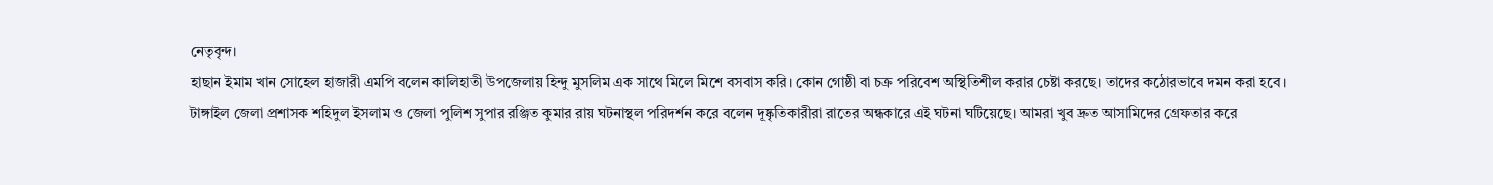নেতৃবৃন্দ।
হাছান ইমাম খান সোহেল হাজারী এমপি বলেন কালিহাতী উপজেলায় হিন্দু মুসলিম এক সাথে মিলে মিশে বসবাস করি। কোন গোষ্ঠী বা চক্র পরিবেশ অস্থিতিশীল করার চেষ্টা করছে। তাদের কঠোরভাবে দমন করা হবে।
টাঙ্গাইল জেলা প্রশাসক শহিদুল ইসলাম ও জেলা পুলিশ সুপার রঞ্জিত কুমার রায় ঘটনাস্থল পরিদর্শন করে বলেন দূষ্কৃতিকারীরা রাতের অন্ধকারে এই ঘটনা ঘটিয়েছে। আমরা খুব দ্রুত আসামিদের গ্রেফতার করে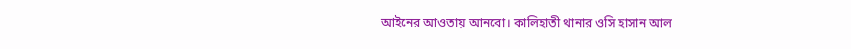আইনের আওতায় আনবো। কালিহাতী থানার ওসি হাসান আল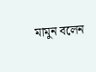মামুন বলেন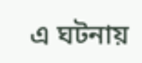এ ঘটনায়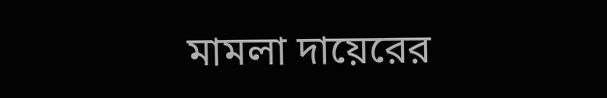মামলা দায়েরের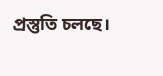প্রস্তুতি চলছে।